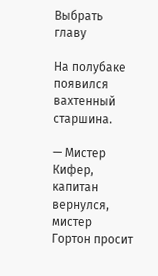Выбрать главу

На полубаке появился вахтенный старшина.

— Мистер Кифер, капитан вернулся, мистер Гортон просит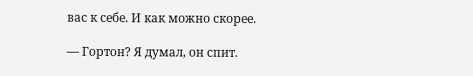вас к себе. И как можно скорее.

— Гортон? Я думал, он спит.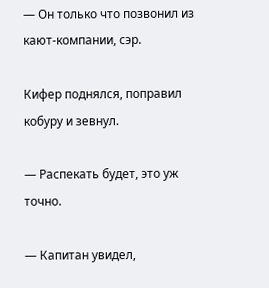— Он только что позвонил из кают-компании, сэр.

Кифер поднялся, поправил кобуру и зевнул.

— Распекать будет, это уж точно.

— Капитан увидел,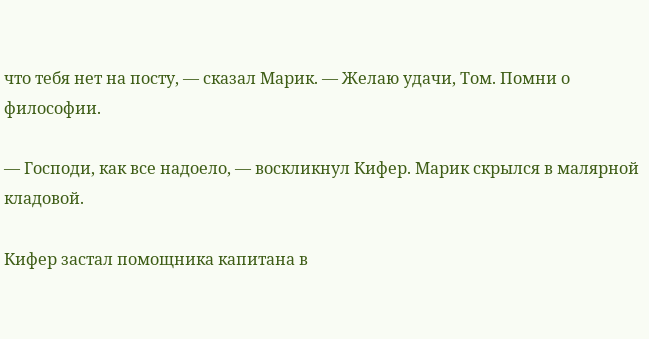что тебя нет на посту, — сказал Марик. — Желаю удачи, Том. Помни о философии.

— Господи, как все надоело, — воскликнул Кифер. Марик скрылся в малярной кладовой.

Кифер застал помощника капитана в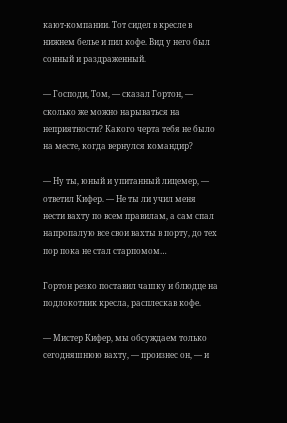кают-компании. Тот сидел в кресле в нижнем белье и пил кофе. Вид у него был сонный и раздраженный.

— Господи, Том, — сказал Гортон, — сколько же можно нарываться на неприятности? Какого черта тебя не было на месте, когда вернулся командир?

— Ну ты, юный и упитанный лицемер, — ответил Кифер. — Не ты ли учил меня нести вахту по всем правилам, а сам спал напропалую все свои вахты в порту, до тех пор пока не стал старпомом…

Гортон резко поставил чашку и блюдце на подлокотник кресла, расплескав кофе.

— Мистер Кифер, мы обсуждаем только сегодняшнюю вахту, — произнес он, — и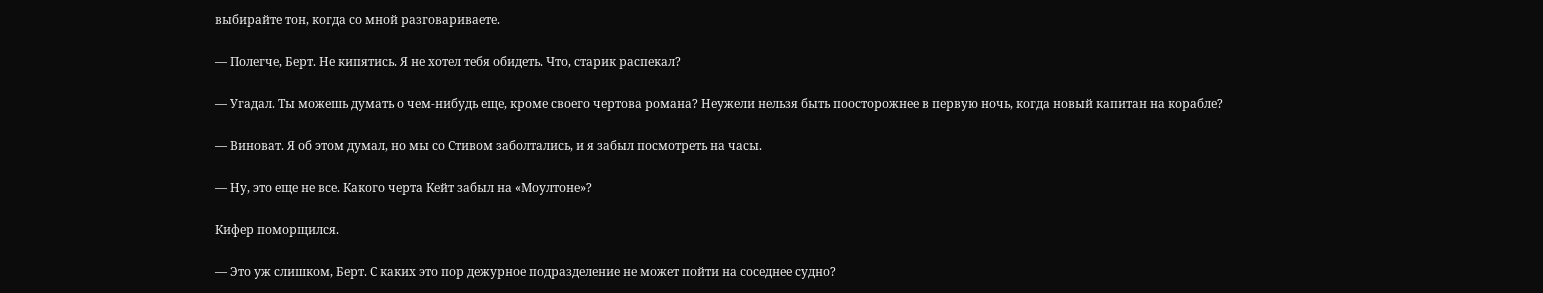выбирайте тон, когда со мной разговариваете.

— Полегче, Берт. Не кипятись. Я не хотел тебя обидеть. Что, старик распекал?

— Угадал. Ты можешь думать о чем-нибудь еще, кроме своего чертова романа? Неужели нельзя быть поосторожнее в первую ночь, когда новый капитан на корабле?

— Виноват. Я об этом думал, но мы со Стивом заболтались, и я забыл посмотреть на часы.

— Ну, это еще не все. Какого черта Кейт забыл на «Моултоне»?

Кифер поморщился.

— Это уж слишком, Берт. С каких это пор дежурное подразделение не может пойти на соседнее судно?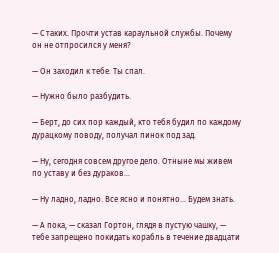— С таких. Прочти устав караульной службы. Почему он не отпросился у меня?

— Он заходил к тебе. Ты спал.

— Нужно было разбудить.

— Берт, до сих пор каждый, кто тебя будил по каждому дурацкому поводу, получал пинок под зад.

— Ну, сегодня совсем другое дело. Отныне мы живем по уставу и без дураков…

— Ну ладно, ладно. Все ясно и понятно… Будем знать.

— А пока, — сказал Гортон, глядя в пустую чашку, — тебе запрещено покидать корабль в течение двадцати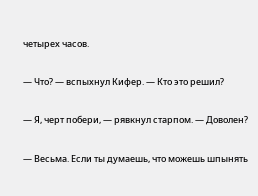четырех часов.

— Что? — вспыхнул Кифер. — Кто это решил?

— Я, черт побери, — рявкнул старпом. — Доволен?

— Весьма. Если ты думаешь, что можешь шпынять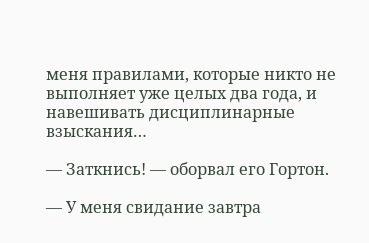меня правилами, которые никто не выполняет уже целых два года, и навешивать дисциплинарные взыскания…

— Заткнись! — оборвал его Гортон.

— У меня свидание завтра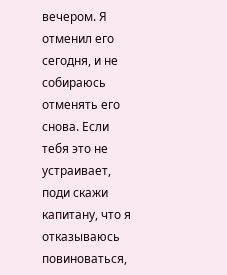вечером. Я отменил его сегодня, и не собираюсь отменять его снова. Если тебя это не устраивает, поди скажи капитану, что я отказываюсь повиноваться,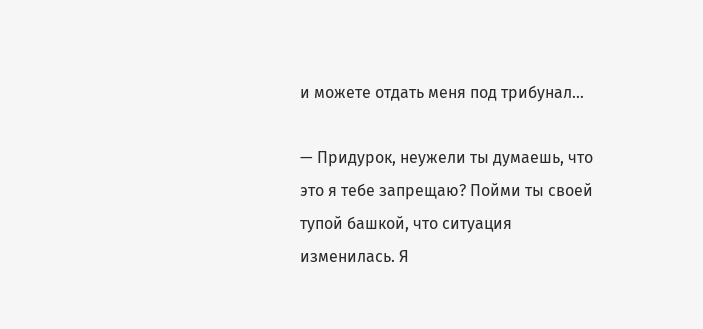и можете отдать меня под трибунал…

— Придурок, неужели ты думаешь, что это я тебе запрещаю? Пойми ты своей тупой башкой, что ситуация изменилась. Я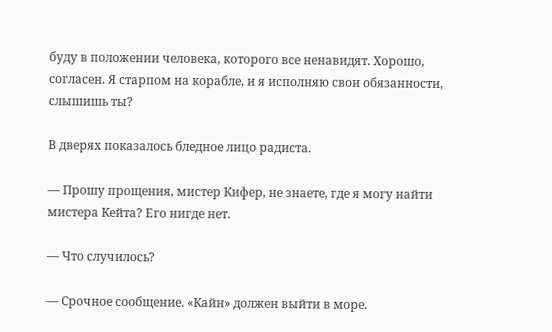буду в положении человека, которого все ненавидят. Хорошо, согласен. Я старпом на корабле, и я исполняю свои обязанности, слышишь ты?

В дверях показалось бледное лицо радиста.

— Прошу прощения, мистер Кифер, не знаете, где я могу найти мистера Кейта? Его нигде нет.

— Что случилось?

— Срочное сообщение. «Кайн» должен выйти в море.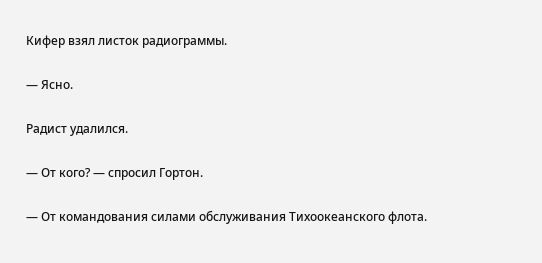Кифер взял листок радиограммы.

— Ясно.

Радист удалился.

— От кого? — спросил Гортон.

— От командования силами обслуживания Тихоокеанского флота.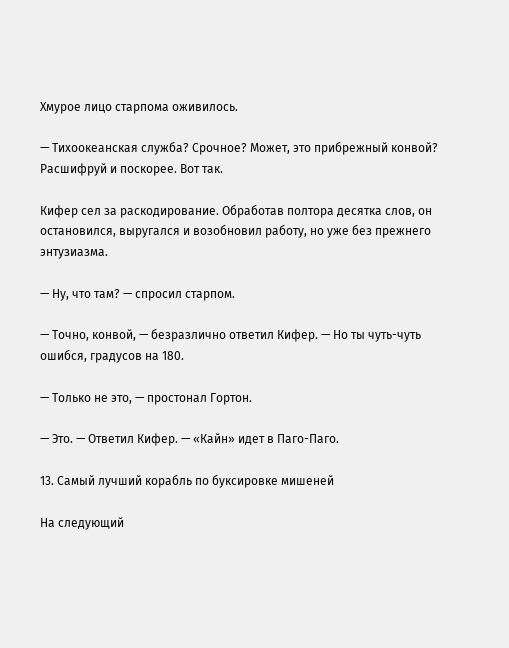Хмурое лицо старпома оживилось.

— Тихоокеанская служба? Срочное? Может, это прибрежный конвой? Расшифруй и поскорее. Вот так.

Кифер сел за раскодирование. Обработав полтора десятка слов, он остановился, выругался и возобновил работу, но уже без прежнего энтузиазма.

— Ну, что там? — спросил старпом.

— Точно, конвой, — безразлично ответил Кифер. — Но ты чуть-чуть ошибся, градусов на 180.

— Только не это, — простонал Гортон.

— Это. — Ответил Кифер. — «Кайн» идет в Паго-Паго.

13. Самый лучший корабль по буксировке мишеней

На следующий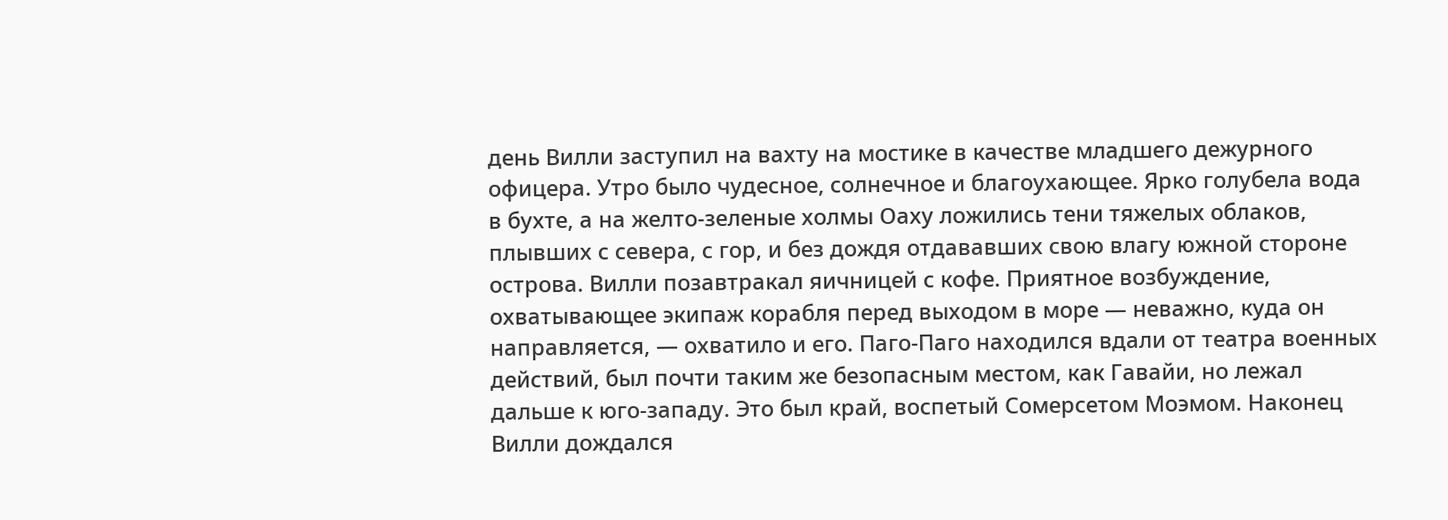день Вилли заступил на вахту на мостике в качестве младшего дежурного офицера. Утро было чудесное, солнечное и благоухающее. Ярко голубела вода в бухте, а на желто-зеленые холмы Оаху ложились тени тяжелых облаков, плывших с севера, с гор, и без дождя отдававших свою влагу южной стороне острова. Вилли позавтракал яичницей с кофе. Приятное возбуждение, охватывающее экипаж корабля перед выходом в море — неважно, куда он направляется, — охватило и его. Паго-Паго находился вдали от театра военных действий, был почти таким же безопасным местом, как Гавайи, но лежал дальше к юго-западу. Это был край, воспетый Сомерсетом Моэмом. Наконец Вилли дождался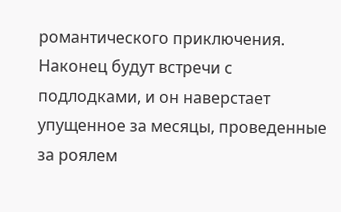романтического приключения. Наконец будут встречи с подлодками, и он наверстает упущенное за месяцы, проведенные за роялем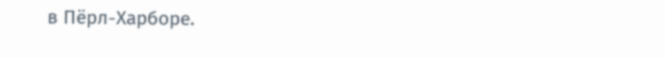в Пёрл-Харборе.